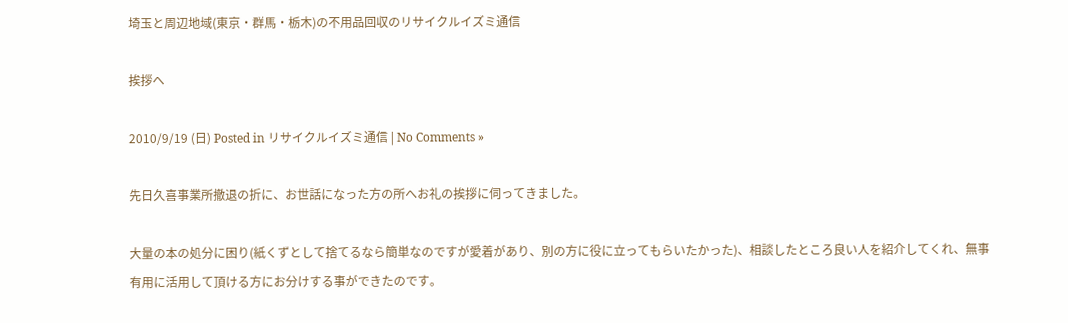埼玉と周辺地域(東京・群馬・栃木)の不用品回収のリサイクルイズミ通信

挨拶へ

2010/9/19 (日) Posted in リサイクルイズミ通信 | No Comments »

先日久喜事業所撤退の折に、お世話になった方の所へお礼の挨拶に伺ってきました。

大量の本の処分に困り(紙くずとして捨てるなら簡単なのですが愛着があり、別の方に役に立ってもらいたかった)、相談したところ良い人を紹介してくれ、無事有用に活用して頂ける方にお分けする事ができたのです。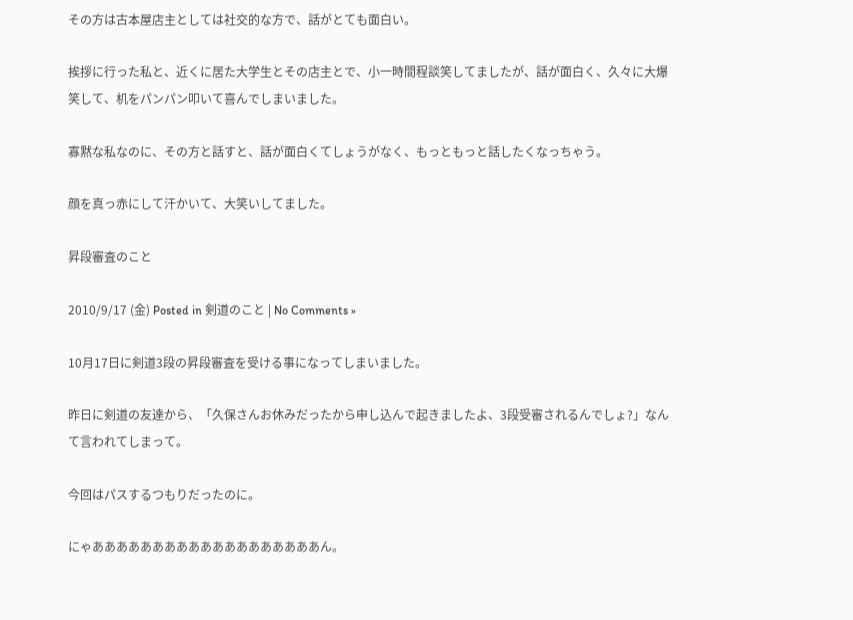その方は古本屋店主としては社交的な方で、話がとても面白い。

挨拶に行った私と、近くに居た大学生とその店主とで、小一時間程談笑してましたが、話が面白く、久々に大爆笑して、机をパンパン叩いて喜んでしまいました。

寡黙な私なのに、その方と話すと、話が面白くてしょうがなく、もっともっと話したくなっちゃう。

顔を真っ赤にして汗かいて、大笑いしてました。

昇段審査のこと

2010/9/17 (金) Posted in 剣道のこと | No Comments »

10月17日に剣道3段の昇段審査を受ける事になってしまいました。

昨日に剣道の友達から、「久保さんお休みだったから申し込んで起きましたよ、3段受審されるんでしょ?」なんて言われてしまって。

今回はパスするつもりだったのに。

にゃあああああああああああああああああああん。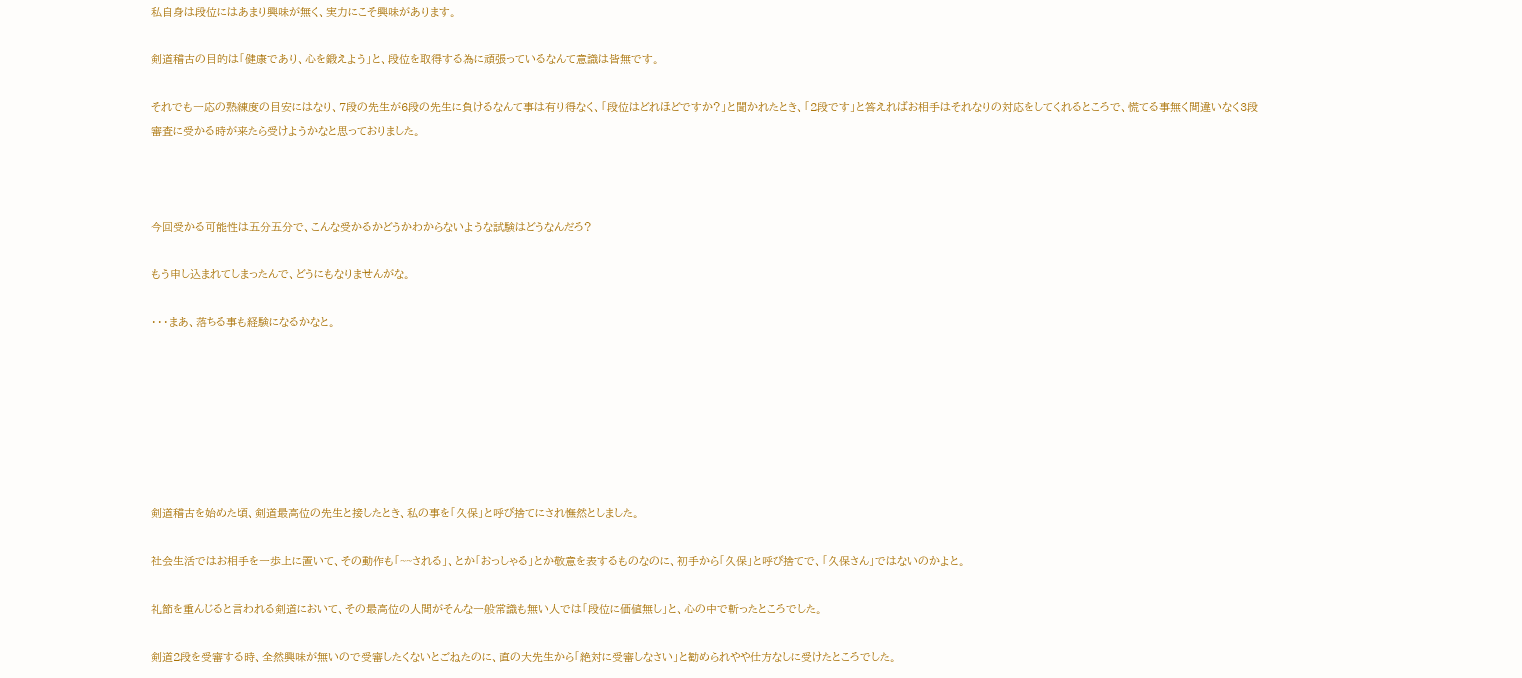私自身は段位にはあまり興味が無く、実力にこそ興味があります。

剣道稽古の目的は「健康であり、心を鍛えよう」と、段位を取得する為に頑張っているなんて意識は皆無です。

それでも一応の熟練度の目安にはなり、7段の先生が6段の先生に負けるなんて事は有り得なく、「段位はどれほどですか?」と聞かれたとき、「2段です」と答えればお相手はそれなりの対応をしてくれるところで、慌てる事無く間違いなく3段審査に受かる時が来たら受けようかなと思っておりました。



今回受かる可能性は五分五分で、こんな受かるかどうかわからないような試験はどうなんだろ?

もう申し込まれてしまったんで、どうにもなりませんがな。

・・・まあ、落ちる事も経験になるかなと。







剣道稽古を始めた頃、剣道最高位の先生と接したとき、私の事を「久保」と呼び捨てにされ憮然としました。

社会生活ではお相手を一歩上に置いて、その動作も「~~される」、とか「おっしゃる」とか敬意を表するものなのに、初手から「久保」と呼び捨てで、「久保さん」ではないのかよと。

礼節を重んじると言われる剣道において、その最高位の人間がそんな一般常識も無い人では「段位に価値無し」と、心の中で斬ったところでした。

剣道2段を受審する時、全然興味が無いので受審したくないとごねたのに、直の大先生から「絶対に受審しなさい」と勧められやや仕方なしに受けたところでした。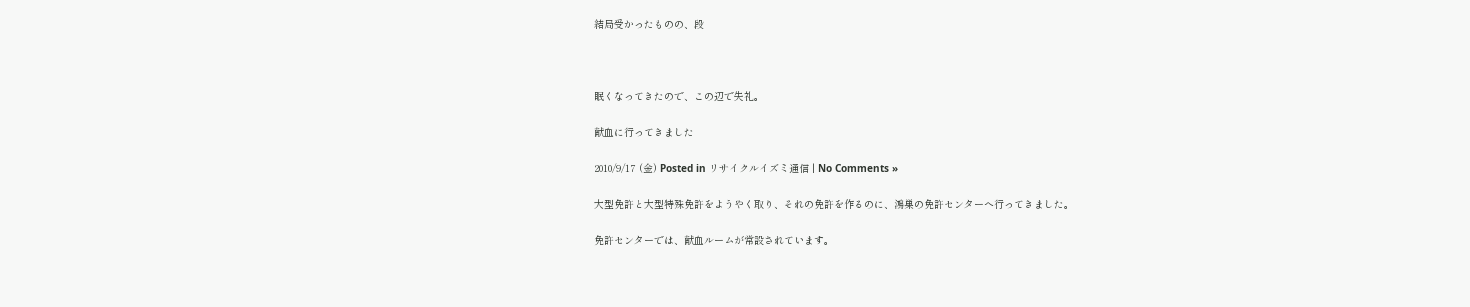結局受かったものの、段



眠くなってきたので、この辺で失礼。

献血に行ってきました

2010/9/17 (金) Posted in リサイクルイズミ通信 | No Comments »

大型免許と大型特殊免許をようやく取り、それの免許を作るのに、鴻巣の免許センターへ行ってきました。

免許センターでは、献血ルームが常設されています。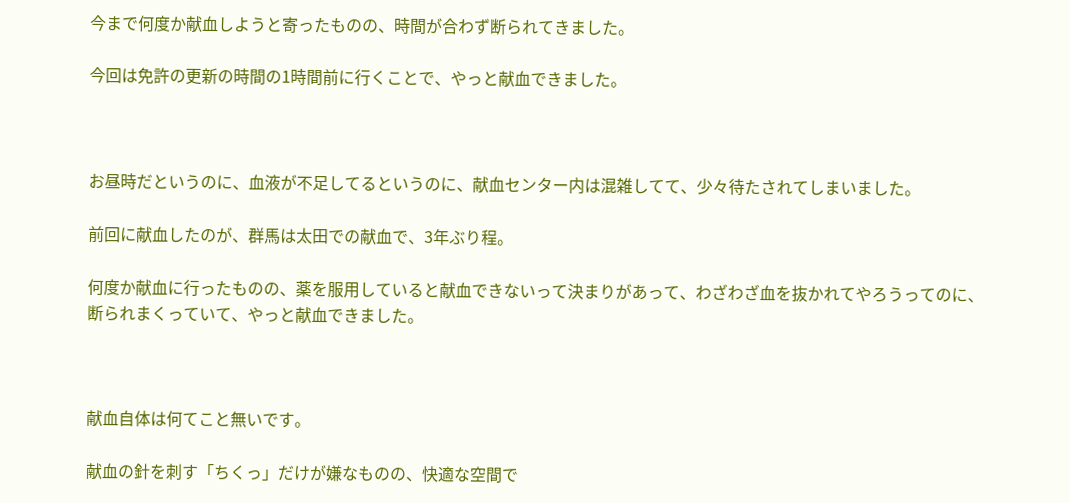今まで何度か献血しようと寄ったものの、時間が合わず断られてきました。

今回は免許の更新の時間の1時間前に行くことで、やっと献血できました。



お昼時だというのに、血液が不足してるというのに、献血センター内は混雑してて、少々待たされてしまいました。

前回に献血したのが、群馬は太田での献血で、3年ぶり程。

何度か献血に行ったものの、薬を服用していると献血できないって決まりがあって、わざわざ血を抜かれてやろうってのに、断られまくっていて、やっと献血できました。



献血自体は何てこと無いです。

献血の針を刺す「ちくっ」だけが嫌なものの、快適な空間で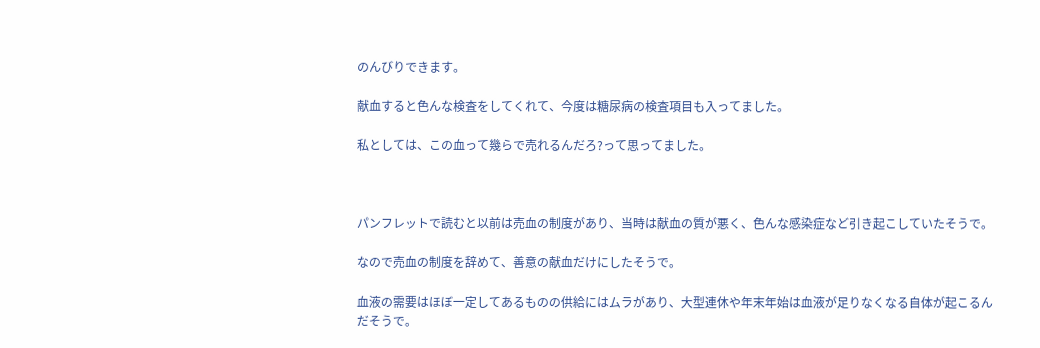のんびりできます。

献血すると色んな検査をしてくれて、今度は糖尿病の検査項目も入ってました。

私としては、この血って幾らで売れるんだろ?って思ってました。



パンフレットで読むと以前は売血の制度があり、当時は献血の質が悪く、色んな感染症など引き起こしていたそうで。

なので売血の制度を辞めて、善意の献血だけにしたそうで。

血液の需要はほぼ一定してあるものの供給にはムラがあり、大型連休や年末年始は血液が足りなくなる自体が起こるんだそうで。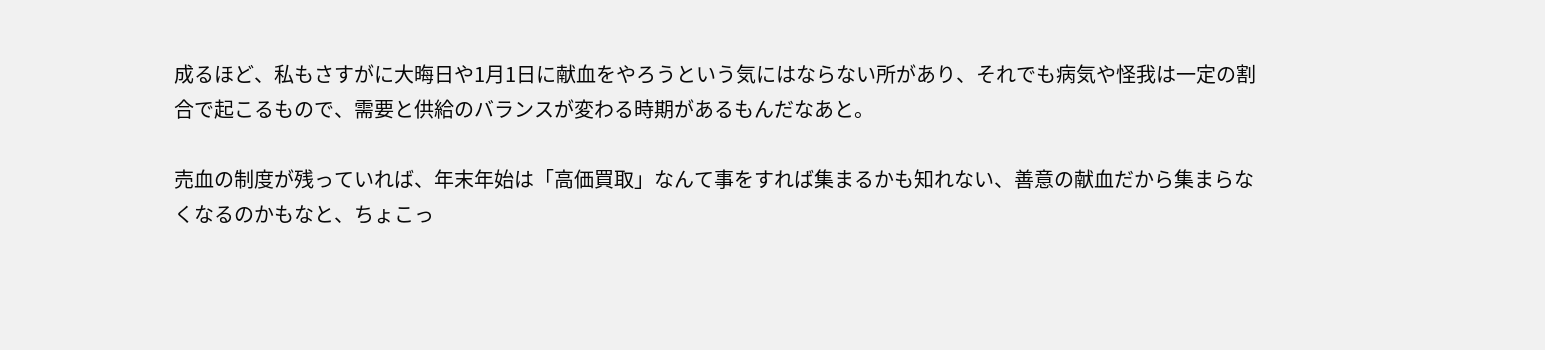成るほど、私もさすがに大晦日や1月1日に献血をやろうという気にはならない所があり、それでも病気や怪我は一定の割合で起こるもので、需要と供給のバランスが変わる時期があるもんだなあと。

売血の制度が残っていれば、年末年始は「高価買取」なんて事をすれば集まるかも知れない、善意の献血だから集まらなくなるのかもなと、ちょこっ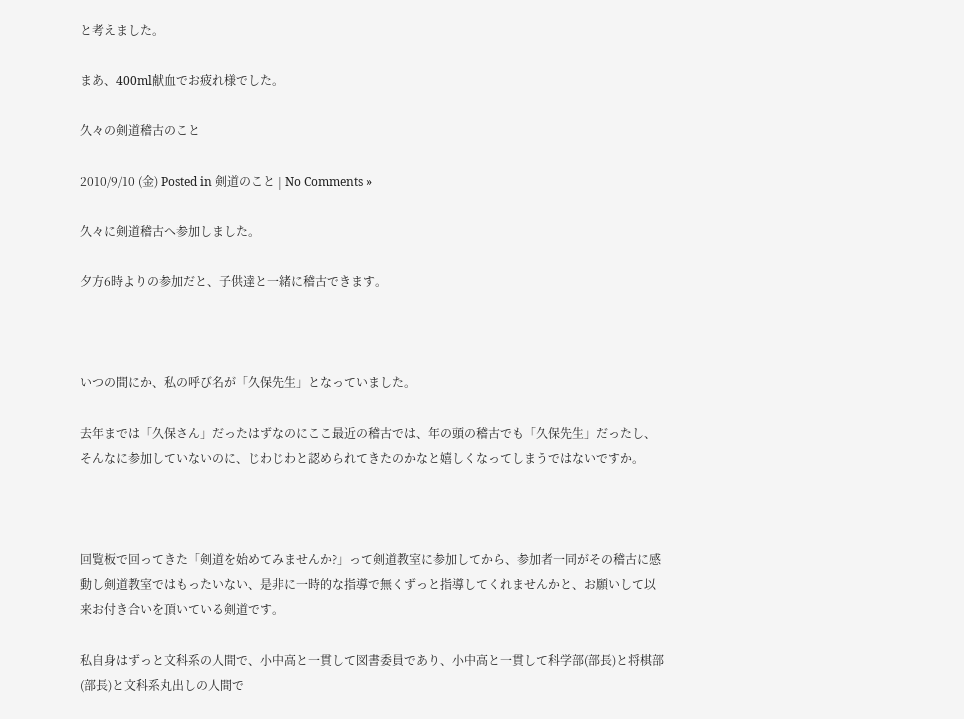と考えました。

まあ、400ml献血でお疲れ様でした。

久々の剣道稽古のこと

2010/9/10 (金) Posted in 剣道のこと | No Comments »

久々に剣道稽古へ参加しました。

夕方6時よりの参加だと、子供達と一緒に稽古できます。



いつの間にか、私の呼び名が「久保先生」となっていました。

去年までは「久保さん」だったはずなのにここ最近の稽古では、年の頭の稽古でも「久保先生」だったし、そんなに参加していないのに、じわじわと認められてきたのかなと嬉しくなってしまうではないですか。



回覧板で回ってきた「剣道を始めてみませんか?」って剣道教室に参加してから、参加者一同がその稽古に感動し剣道教室ではもったいない、是非に一時的な指導で無くずっと指導してくれませんかと、お願いして以来お付き合いを頂いている剣道です。

私自身はずっと文科系の人間で、小中高と一貫して図書委員であり、小中高と一貫して科学部(部長)と将棋部(部長)と文科系丸出しの人間で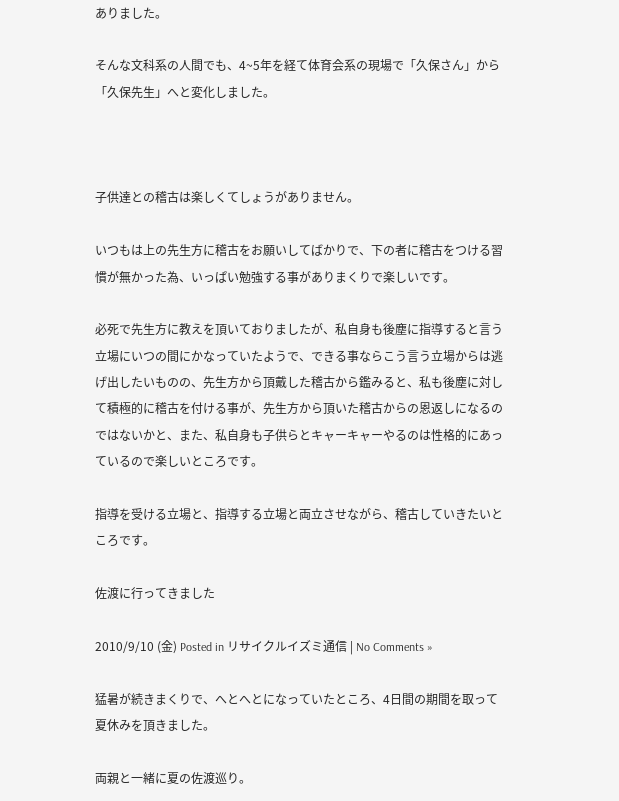ありました。

そんな文科系の人間でも、4~5年を経て体育会系の現場で「久保さん」から「久保先生」へと変化しました。



子供達との稽古は楽しくてしょうがありません。

いつもは上の先生方に稽古をお願いしてばかりで、下の者に稽古をつける習慣が無かった為、いっぱい勉強する事がありまくりで楽しいです。

必死で先生方に教えを頂いておりましたが、私自身も後塵に指導すると言う立場にいつの間にかなっていたようで、できる事ならこう言う立場からは逃げ出したいものの、先生方から頂戴した稽古から鑑みると、私も後塵に対して積極的に稽古を付ける事が、先生方から頂いた稽古からの恩返しになるのではないかと、また、私自身も子供らとキャーキャーやるのは性格的にあっているので楽しいところです。

指導を受ける立場と、指導する立場と両立させながら、稽古していきたいところです。

佐渡に行ってきました

2010/9/10 (金) Posted in リサイクルイズミ通信 | No Comments »

猛暑が続きまくりで、へとへとになっていたところ、4日間の期間を取って夏休みを頂きました。

両親と一緒に夏の佐渡巡り。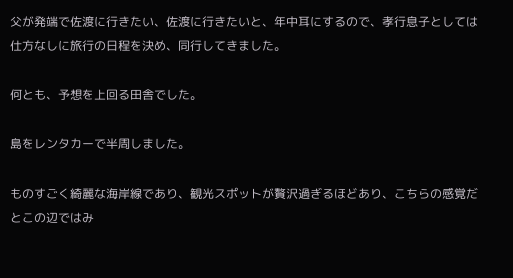父が発端で佐渡に行きたい、佐渡に行きたいと、年中耳にするので、孝行息子としては仕方なしに旅行の日程を決め、同行してきました。

何とも、予想を上回る田舎でした。

島をレンタカーで半周しました。

ものすごく綺麗な海岸線であり、観光スポットが贅沢過ぎるほどあり、こちらの感覚だとこの辺ではみ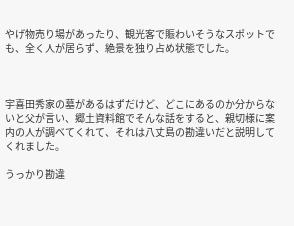やげ物売り場があったり、観光客で賑わいそうなスポットでも、全く人が居らず、絶景を独り占め状態でした。



宇喜田秀家の墓があるはずだけど、どこにあるのか分からないと父が言い、郷土資料館でそんな話をすると、親切様に案内の人が調べてくれて、それは八丈島の勘違いだと説明してくれました。

うっかり勘違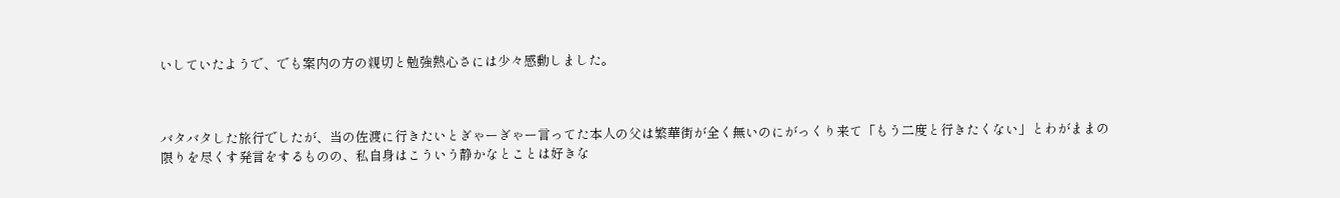いしていたようで、でも案内の方の親切と勉強熱心さには少々感動しました。



バタバタした旅行でしたが、当の佐渡に行きたいとぎゃーぎゃー言ってた本人の父は繁華街が全く無いのにがっくり来て「もう二度と行きたくない」とわがままの限りを尽くす発言をするものの、私自身はこういう静かなとことは好きな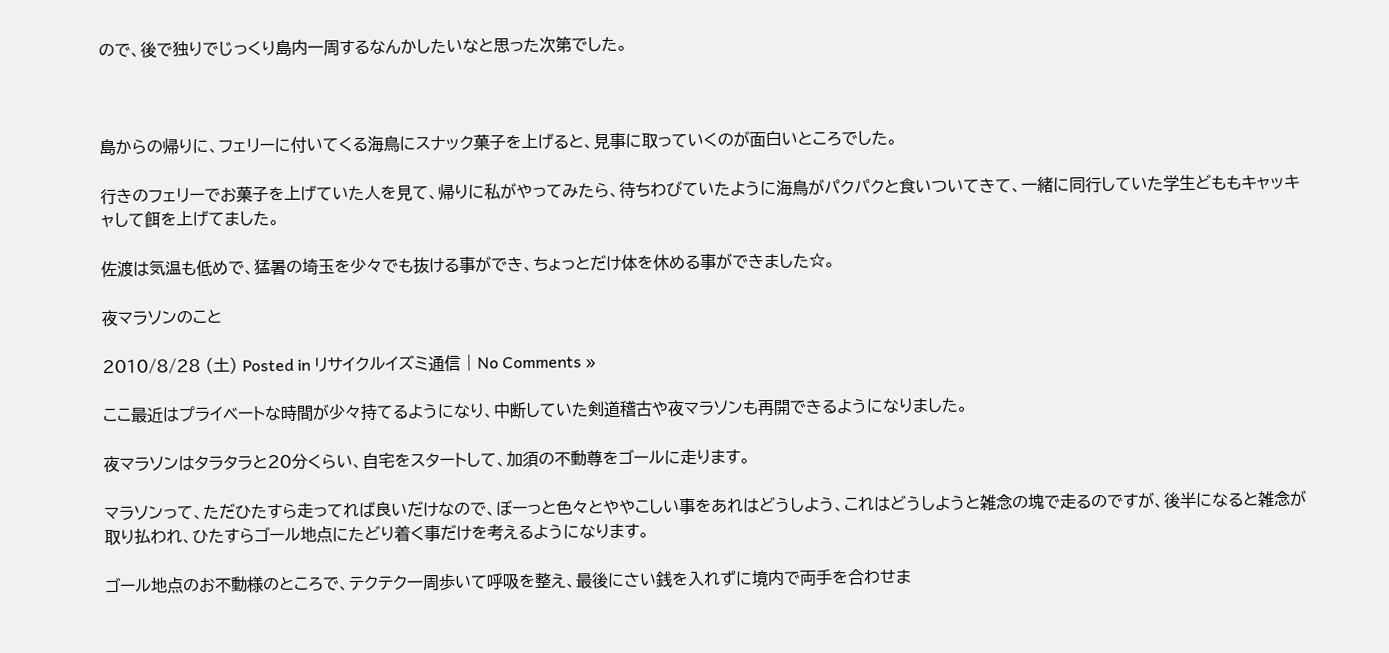ので、後で独りでじっくり島内一周するなんかしたいなと思った次第でした。



島からの帰りに、フェリーに付いてくる海鳥にスナック菓子を上げると、見事に取っていくのが面白いところでした。

行きのフェリーでお菓子を上げていた人を見て、帰りに私がやってみたら、待ちわびていたように海鳥がパクパクと食いついてきて、一緒に同行していた学生どももキャッキャして餌を上げてました。

佐渡は気温も低めで、猛暑の埼玉を少々でも抜ける事ができ、ちょっとだけ体を休める事ができました☆。

夜マラソンのこと

2010/8/28 (土) Posted in リサイクルイズミ通信 | No Comments »

ここ最近はプライベートな時間が少々持てるようになり、中断していた剣道稽古や夜マラソンも再開できるようになりました。

夜マラソンはタラタラと20分くらい、自宅をスタートして、加須の不動尊をゴールに走ります。

マラソンって、ただひたすら走ってれば良いだけなので、ぼーっと色々とややこしい事をあれはどうしよう、これはどうしようと雑念の塊で走るのですが、後半になると雑念が取り払われ、ひたすらゴール地点にたどり着く事だけを考えるようになります。

ゴール地点のお不動様のところで、テクテク一周歩いて呼吸を整え、最後にさい銭を入れずに境内で両手を合わせま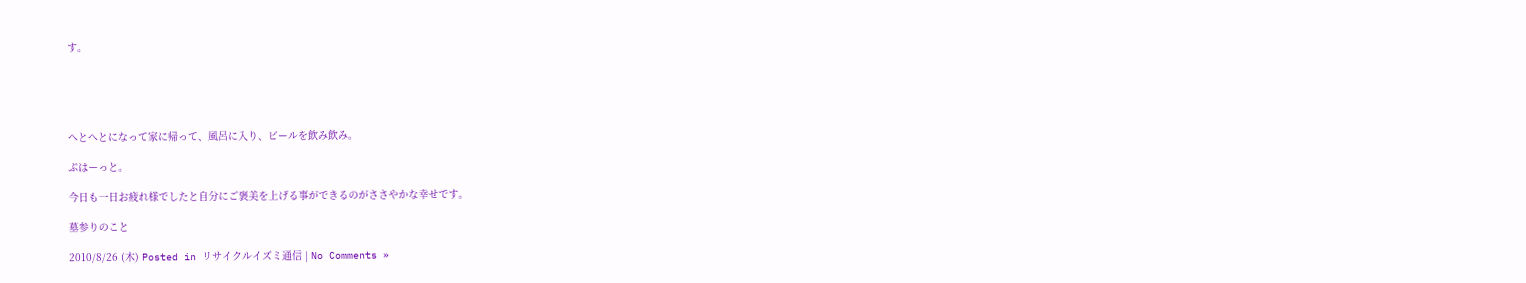す。





へとへとになって家に帰って、風呂に入り、ビールを飲み飲み。

ぷはーっと。

今日も一日お疲れ様でしたと自分にご褒美を上げる事ができるのがささやかな幸せです。

墓参りのこと

2010/8/26 (木) Posted in リサイクルイズミ通信 | No Comments »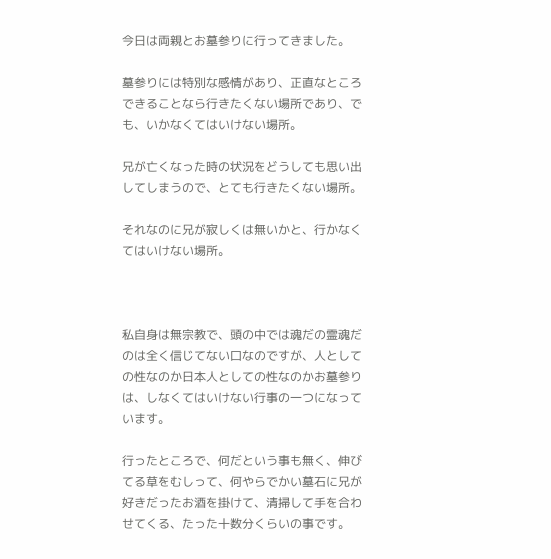今日は両親とお墓参りに行ってきました。

墓参りには特別な感情があり、正直なところできることなら行きたくない場所であり、でも、いかなくてはいけない場所。

兄が亡くなった時の状況をどうしても思い出してしまうので、とても行きたくない場所。

それなのに兄が寂しくは無いかと、行かなくてはいけない場所。



私自身は無宗教で、頭の中では魂だの霊魂だのは全く信じてない口なのですが、人としての性なのか日本人としての性なのかお墓参りは、しなくてはいけない行事の一つになっています。

行ったところで、何だという事も無く、伸びてる草をむしって、何やらでかい墓石に兄が好きだったお酒を掛けて、清掃して手を合わせてくる、たった十数分くらいの事です。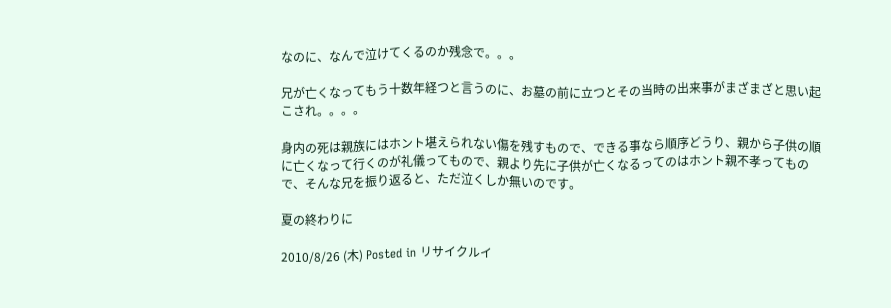なのに、なんで泣けてくるのか残念で。。。

兄が亡くなってもう十数年経つと言うのに、お墓の前に立つとその当時の出来事がまざまざと思い起こされ。。。。

身内の死は親族にはホント堪えられない傷を残すもので、できる事なら順序どうり、親から子供の順に亡くなって行くのが礼儀ってもので、親より先に子供が亡くなるってのはホント親不孝ってもので、そんな兄を振り返ると、ただ泣くしか無いのです。

夏の終わりに

2010/8/26 (木) Posted in リサイクルイ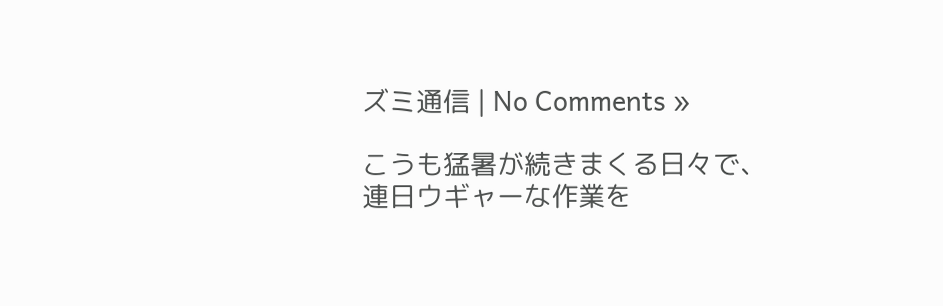ズミ通信 | No Comments »

こうも猛暑が続きまくる日々で、連日ウギャーな作業を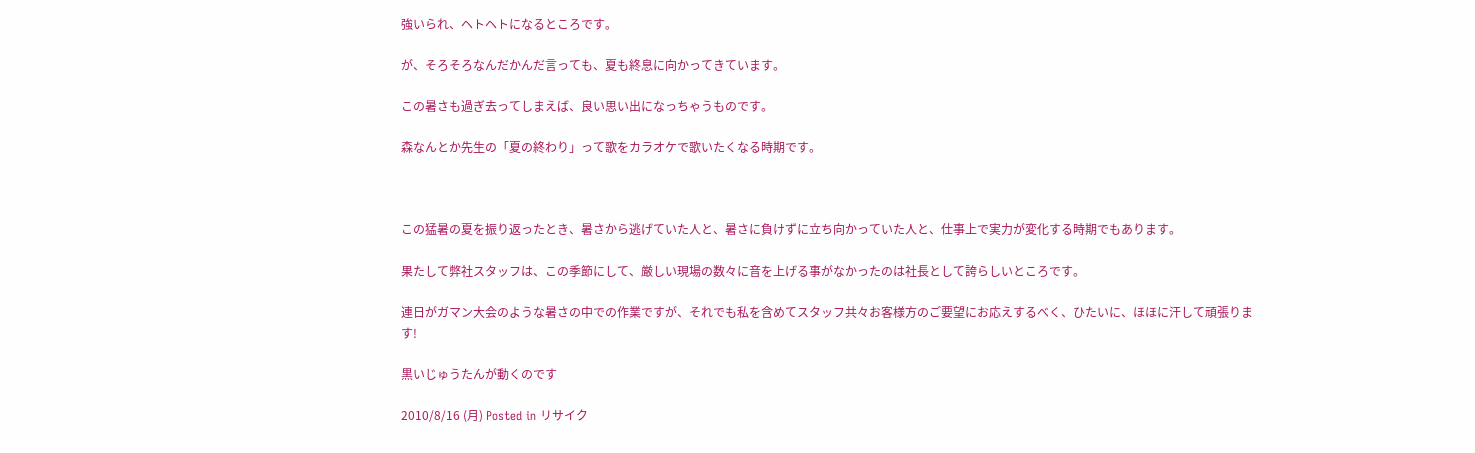強いられ、ヘトヘトになるところです。

が、そろそろなんだかんだ言っても、夏も終息に向かってきています。

この暑さも過ぎ去ってしまえば、良い思い出になっちゃうものです。

森なんとか先生の「夏の終わり」って歌をカラオケで歌いたくなる時期です。



この猛暑の夏を振り返ったとき、暑さから逃げていた人と、暑さに負けずに立ち向かっていた人と、仕事上で実力が変化する時期でもあります。

果たして弊社スタッフは、この季節にして、厳しい現場の数々に音を上げる事がなかったのは社長として誇らしいところです。

連日がガマン大会のような暑さの中での作業ですが、それでも私を含めてスタッフ共々お客様方のご要望にお応えするべく、ひたいに、ほほに汗して頑張ります!

黒いじゅうたんが動くのです

2010/8/16 (月) Posted in リサイク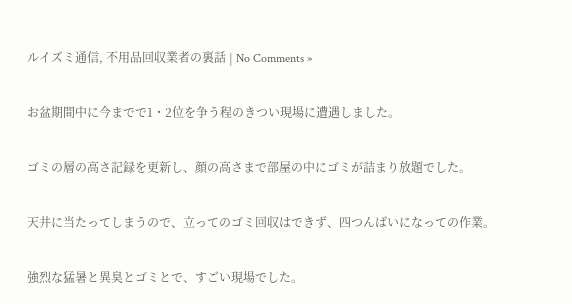ルイズミ通信, 不用品回収業者の裏話 | No Comments »

お盆期間中に今までで1・2位を争う程のきつい現場に遭遇しました。

ゴミの層の高さ記録を更新し、顔の高さまで部屋の中にゴミが詰まり放題でした。

天井に当たってしまうので、立ってのゴミ回収はできず、四つんばいになっての作業。

強烈な猛暑と異臭とゴミとで、すごい現場でした。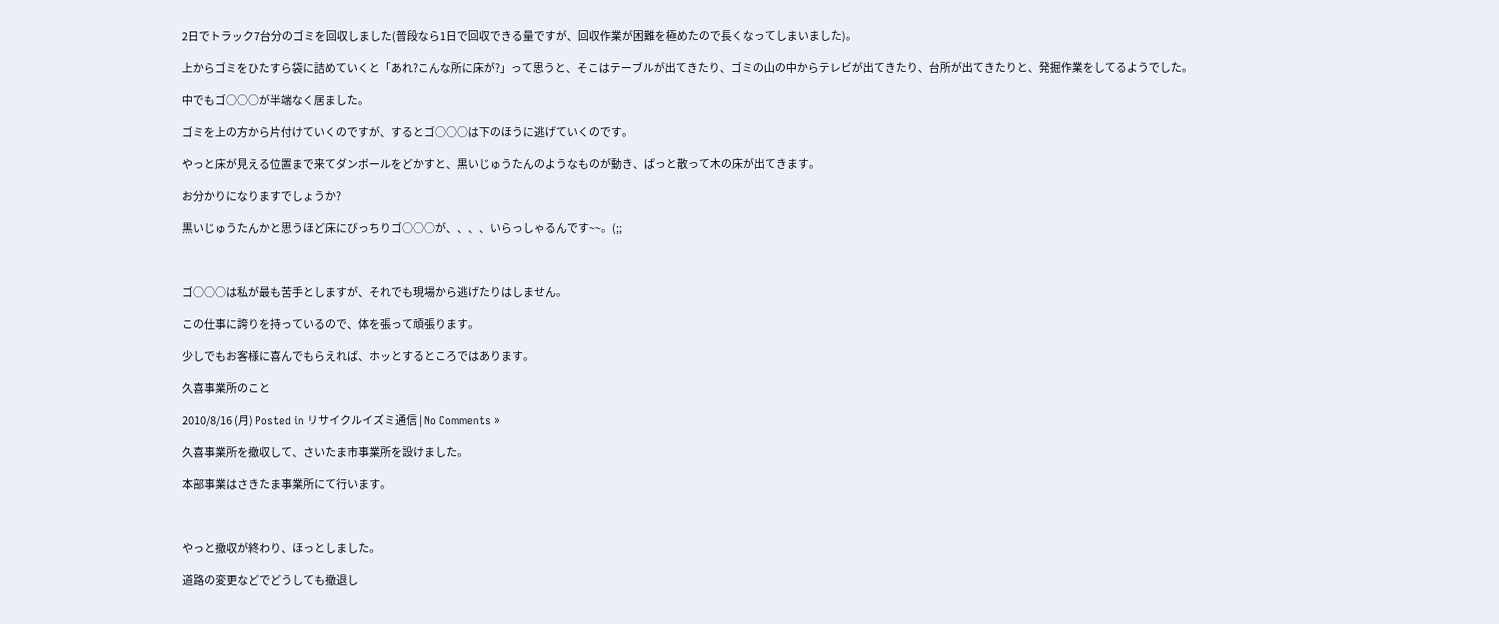2日でトラック7台分のゴミを回収しました(普段なら1日で回収できる量ですが、回収作業が困難を極めたので長くなってしまいました)。

上からゴミをひたすら袋に詰めていくと「あれ?こんな所に床が?」って思うと、そこはテーブルが出てきたり、ゴミの山の中からテレビが出てきたり、台所が出てきたりと、発掘作業をしてるようでした。

中でもゴ○○○が半端なく居ました。

ゴミを上の方から片付けていくのですが、するとゴ○○○は下のほうに逃げていくのです。

やっと床が見える位置まで来てダンボールをどかすと、黒いじゅうたんのようなものが動き、ぱっと散って木の床が出てきます。

お分かりになりますでしょうか?

黒いじゅうたんかと思うほど床にびっちりゴ○○○が、、、、いらっしゃるんです~~。(;;



ゴ○○○は私が最も苦手としますが、それでも現場から逃げたりはしません。

この仕事に誇りを持っているので、体を張って頑張ります。

少しでもお客様に喜んでもらえれば、ホッとするところではあります。

久喜事業所のこと

2010/8/16 (月) Posted in リサイクルイズミ通信 | No Comments »

久喜事業所を撤収して、さいたま市事業所を設けました。

本部事業はさきたま事業所にて行います。



やっと撤収が終わり、ほっとしました。

道路の変更などでどうしても撤退し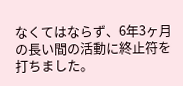なくてはならず、6年3ヶ月の長い間の活動に終止符を打ちました。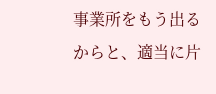事業所をもう出るからと、適当に片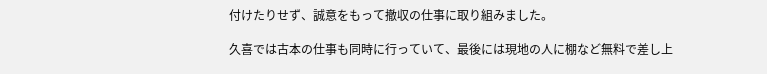付けたりせず、誠意をもって撤収の仕事に取り組みました。

久喜では古本の仕事も同時に行っていて、最後には現地の人に棚など無料で差し上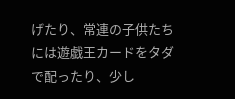げたり、常連の子供たちには遊戯王カードをタダで配ったり、少し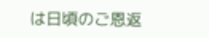は日頃のご恩返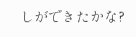しができたかな?